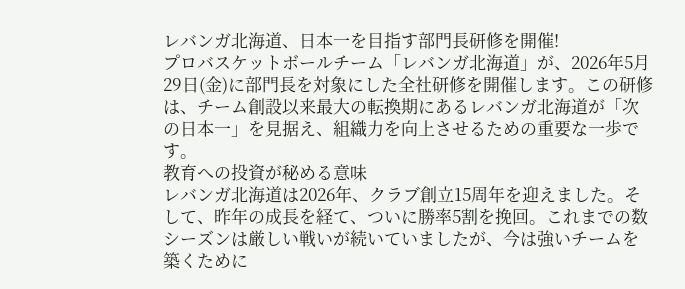レバンガ北海道、日本一を目指す部門長研修を開催!
プロバスケットボールチーム「レバンガ北海道」が、2026年5月29日(金)に部門長を対象にした全社研修を開催します。この研修は、チーム創設以来最大の転換期にあるレバンガ北海道が「次の日本一」を見据え、組織力を向上させるための重要な一歩です。
教育への投資が秘める意味
レバンガ北海道は2026年、クラブ創立15周年を迎えました。そして、昨年の成長を経て、ついに勝率5割を挽回。これまでの数シーズンは厳しい戦いが続いていましたが、今は強いチームを築くために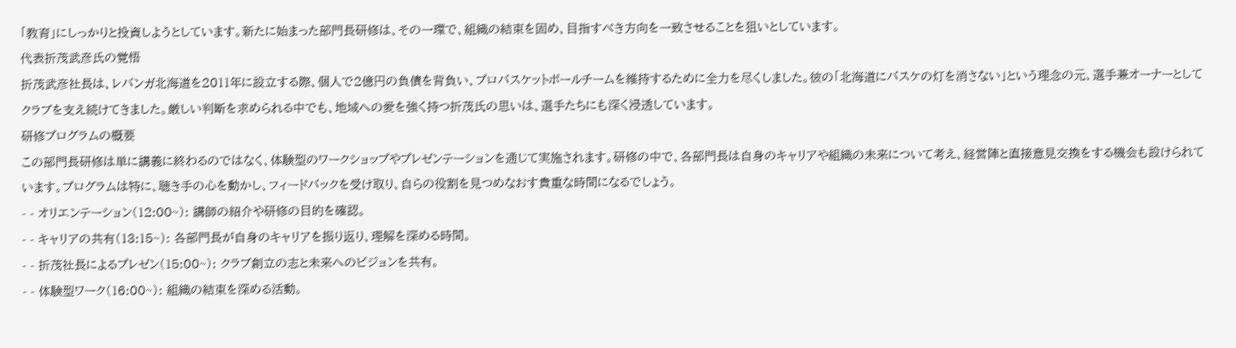「教育」にしっかりと投資しようとしています。新たに始まった部門長研修は、その一環で、組織の結束を固め、目指すべき方向を一致させることを狙いとしています。
代表折茂武彦氏の覚悟
折茂武彦社長は、レバンガ北海道を2011年に設立する際、個人で2億円の負債を背負い、プロバスケットボールチームを維持するために全力を尽くしました。彼の「北海道にバスケの灯を消さない」という理念の元、選手兼オーナーとしてクラブを支え続けてきました。厳しい判断を求められる中でも、地域への愛を強く持つ折茂氏の思いは、選手たちにも深く浸透しています。
研修プログラムの概要
この部門長研修は単に講義に終わるのではなく、体験型のワークショップやプレゼンテーションを通じて実施されます。研修の中で、各部門長は自身のキャリアや組織の未来について考え、経営陣と直接意見交換をする機会も設けられています。プログラムは特に、聴き手の心を動かし、フィードバックを受け取り、自らの役割を見つめなおす貴重な時間になるでしょう。
- - オリエンテーション(12:00~): 講師の紹介や研修の目的を確認。
- - キャリアの共有(13:15~): 各部門長が自身のキャリアを振り返り、理解を深める時間。
- - 折茂社長によるプレゼン(15:00~): クラブ創立の志と未来へのビジョンを共有。
- - 体験型ワーク(16:00~): 組織の結束を深める活動。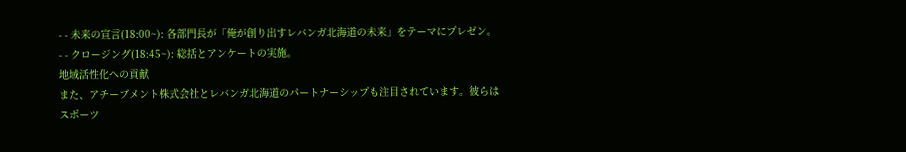- - 未来の宣言(18:00~): 各部門長が「俺が創り出すレバンガ北海道の未来」をテーマにプレゼン。
- - クロージング(18:45~): 総括とアンケートの実施。
地域活性化への貢献
また、アチーブメント株式会社とレバンガ北海道のパートナーシップも注目されています。彼らはスポーツ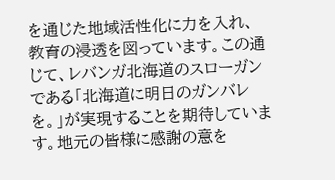を通じた地域活性化に力を入れ、教育の浸透を図っています。この通じて、レバンガ北海道のスローガンである「北海道に明日のガンバレを。」が実現することを期待しています。地元の皆様に感謝の意を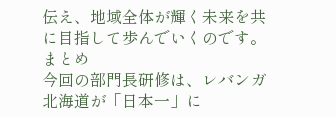伝え、地域全体が輝く未来を共に目指して歩んでいくのです。
まとめ
今回の部門長研修は、レバンガ北海道が「日本一」に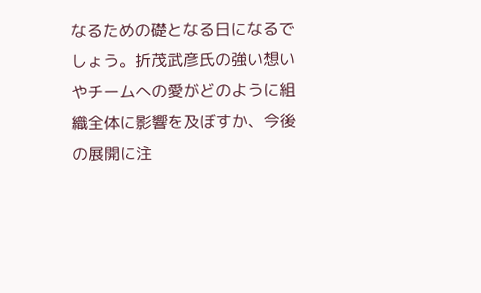なるための礎となる日になるでしょう。折茂武彦氏の強い想いやチームへの愛がどのように組織全体に影響を及ぼすか、今後の展開に注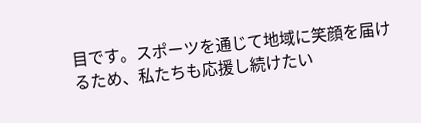目です。スポーツを通じて地域に笑顔を届けるため、私たちも応援し続けたい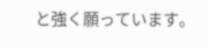と強く願っています。